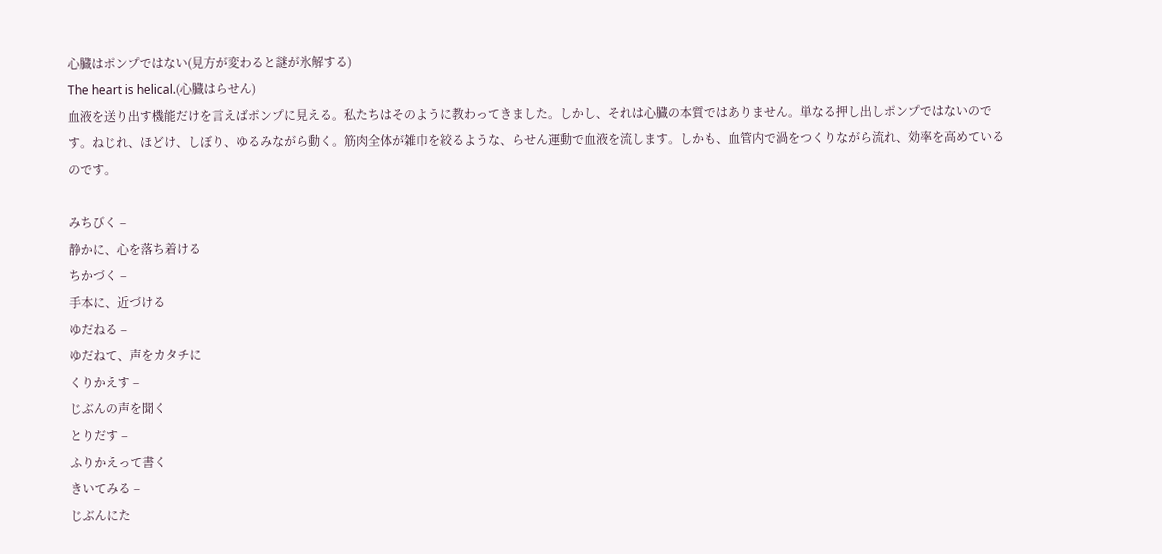心臓はポンプではない(見方が変わると謎が氷解する)
The heart is helical.(心臓はらせん)
血液を送り出す機能だけを言えばポンプに見える。私たちはそのように教わってきました。しかし、それは心臓の本質ではありません。単なる押し出しポンプではないのです。ねじれ、ほどけ、しぼり、ゆるみながら動く。筋肉全体が雑巾を絞るような、らせん運動で血液を流します。しかも、血管内で渦をつくりながら流れ、効率を高めているのです。

みちびく –
静かに、心を落ち着ける
ちかづく –
手本に、近づける
ゆだねる –
ゆだねて、声をカタチに
くりかえす –
じぶんの声を聞く
とりだす –
ふりかえって書く
きいてみる –
じぶんにた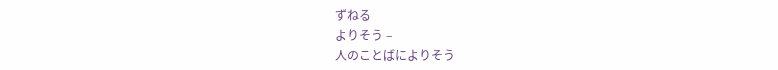ずねる
よりそう –
人のことばによりそう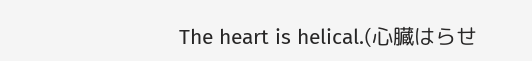The heart is helical.(心臓はらせ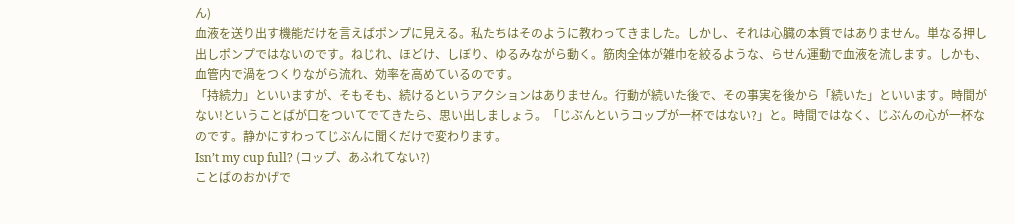ん)
血液を送り出す機能だけを言えばポンプに見える。私たちはそのように教わってきました。しかし、それは心臓の本質ではありません。単なる押し出しポンプではないのです。ねじれ、ほどけ、しぼり、ゆるみながら動く。筋肉全体が雑巾を絞るような、らせん運動で血液を流します。しかも、血管内で渦をつくりながら流れ、効率を高めているのです。
「持続力」といいますが、そもそも、続けるというアクションはありません。行動が続いた後で、その事実を後から「続いた」といいます。時間がない!ということばが口をついてでてきたら、思い出しましょう。「じぶんというコップが一杯ではない?」と。時間ではなく、じぶんの心が一杯なのです。静かにすわってじぶんに聞くだけで変わります。
Isn’t my cup full? (コップ、あふれてない?)
ことばのおかげで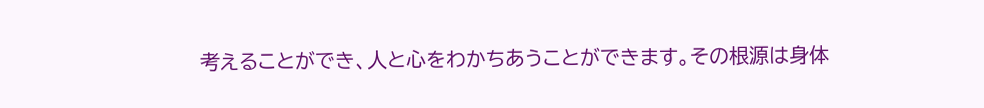考えることができ、人と心をわかちあうことができます。その根源は身体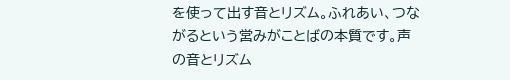を使って出す音とリズム。ふれあい、つながるという営みがことばの本質です。声の音とリズム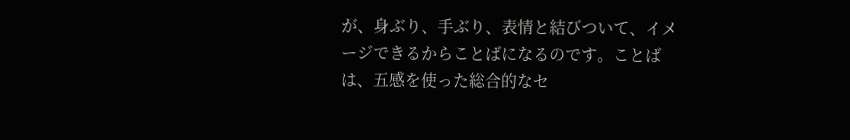が、身ぶり、手ぶり、表情と結びついて、イメージできるからことばになるのです。ことばは、五感を使った総合的なセ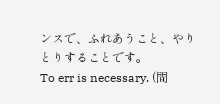ンスで、ふれあうこと、やりとりすることです。
To err is necessary. (間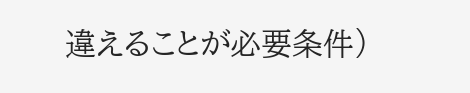違えることが必要条件)